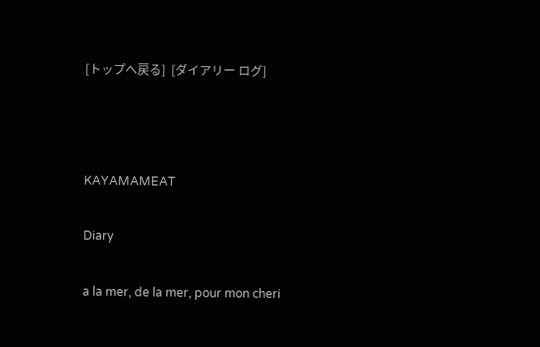[トップへ戻る]  [ダイアリー ログ]



KAYAMAMEAT

Diary

a la mer, de la mer, pour mon cheri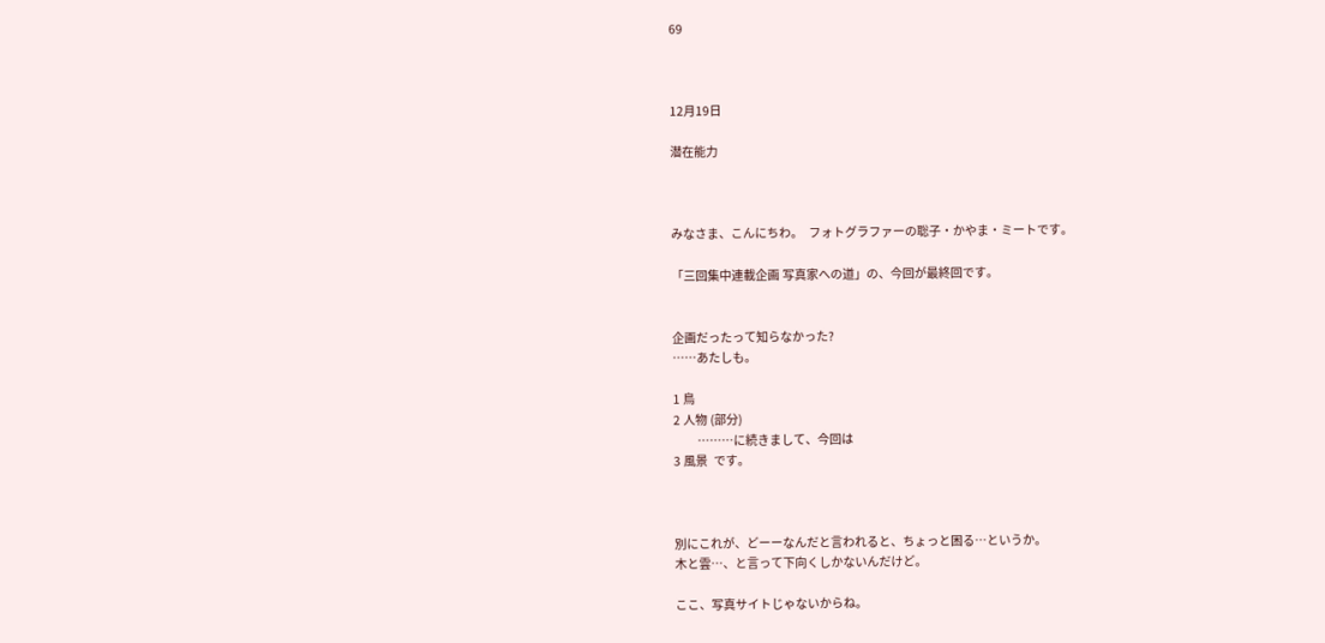69



12月19日

潜在能力



みなさま、こんにちわ。  フォトグラファーの聡子・かやま・ミートです。

「三回集中連載企画 写真家への道」の、今回が最終回です。


企画だったって知らなかった?
……あたしも。

1 鳥
2 人物 (部分)
        ………に続きまして、今回は
3 風景  です。



別にこれが、どーーなんだと言われると、ちょっと困る…というか。
木と雲…、と言って下向くしかないんだけど。

ここ、写真サイトじゃないからね。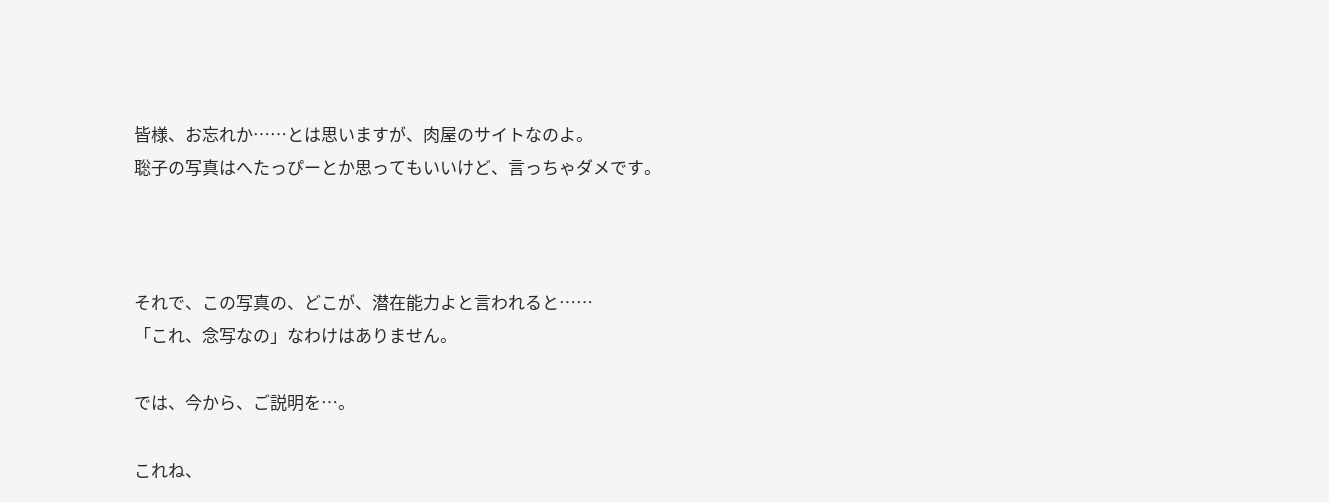皆様、お忘れか……とは思いますが、肉屋のサイトなのよ。
聡子の写真はへたっぴーとか思ってもいいけど、言っちゃダメです。



それで、この写真の、どこが、潜在能力よと言われると……
「これ、念写なの」なわけはありません。

では、今から、ご説明を…。

これね、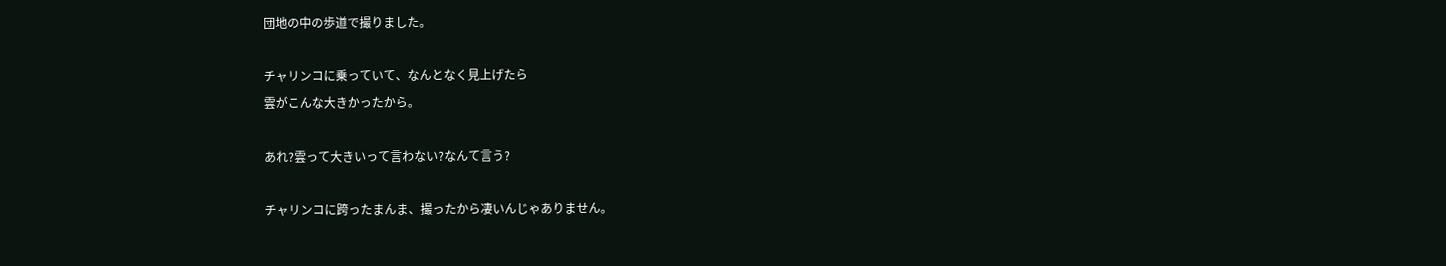団地の中の歩道で撮りました。

チャリンコに乗っていて、なんとなく見上げたら
雲がこんな大きかったから。

あれ?雲って大きいって言わない?なんて言う?

チャリンコに跨ったまんま、撮ったから凄いんじゃありません。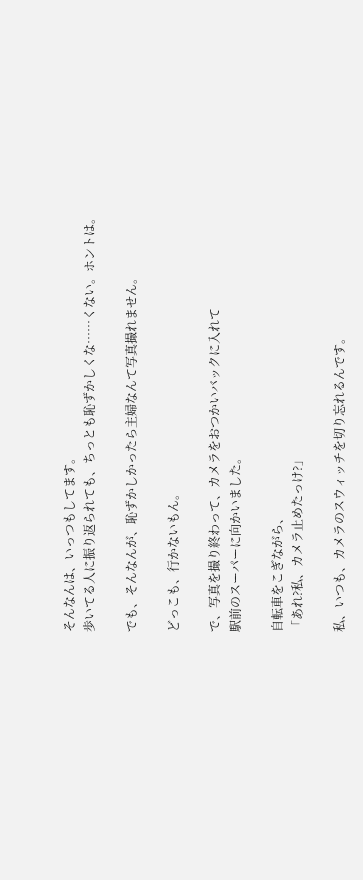そんなんは、いっつもしてます。
歩いてる人に振り返られても、ちっとも恥ずかしくな……くない。ホントは。

でも、そんなんが、恥ずかしかったら主婦なんて写真撮れません。

どっこも、行かないもん。

で、写真を撮り終わって、カメラをおつかいバックに入れて
駅前のスーパーに向かいました。

自転車をこぎながら、
「あれ?私、カメラ止めたっけ?」

私、いつも、カメラのスウィッチを切り忘れるんです。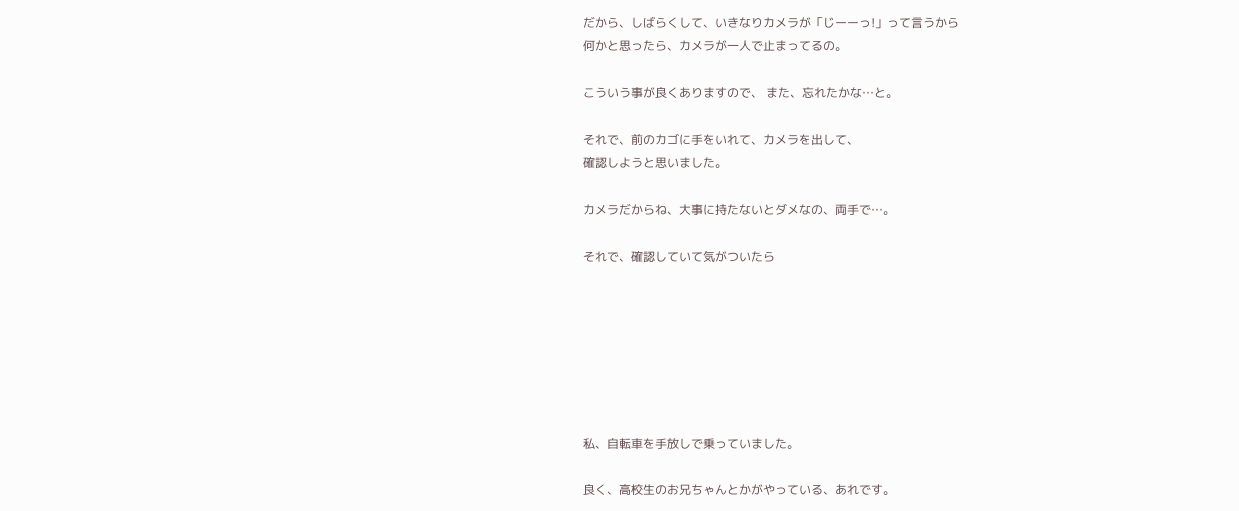だから、しばらくして、いきなりカメラが「じーーっ!」って言うから
何かと思ったら、カメラが一人で止まってるの。

こういう事が良くありますので、 また、忘れたかな…と。

それで、前のカゴに手をいれて、カメラを出して、
確認しようと思いました。

カメラだからね、大事に持たないとダメなの、両手で…。

それで、確認していて気がついたら







私、自転車を手放しで乗っていました。

良く、高校生のお兄ちゃんとかがやっている、あれです。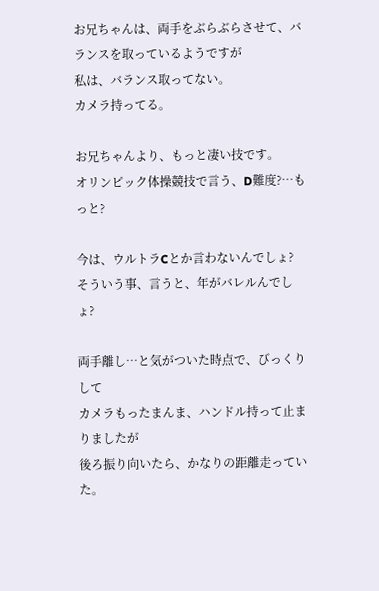お兄ちゃんは、両手をぶらぶらさせて、バランスを取っているようですが
私は、バランス取ってない。
カメラ持ってる。

お兄ちゃんより、もっと凄い技です。
オリンピック体操競技で言う、D難度?…もっと?

今は、ウルトラCとか言わないんでしょ?
そういう事、言うと、年がバレルんでしょ?

両手離し…と気がついた時点で、びっくりして
カメラもったまんま、ハンドル持って止まりましたが
後ろ振り向いたら、かなりの距離走っていた。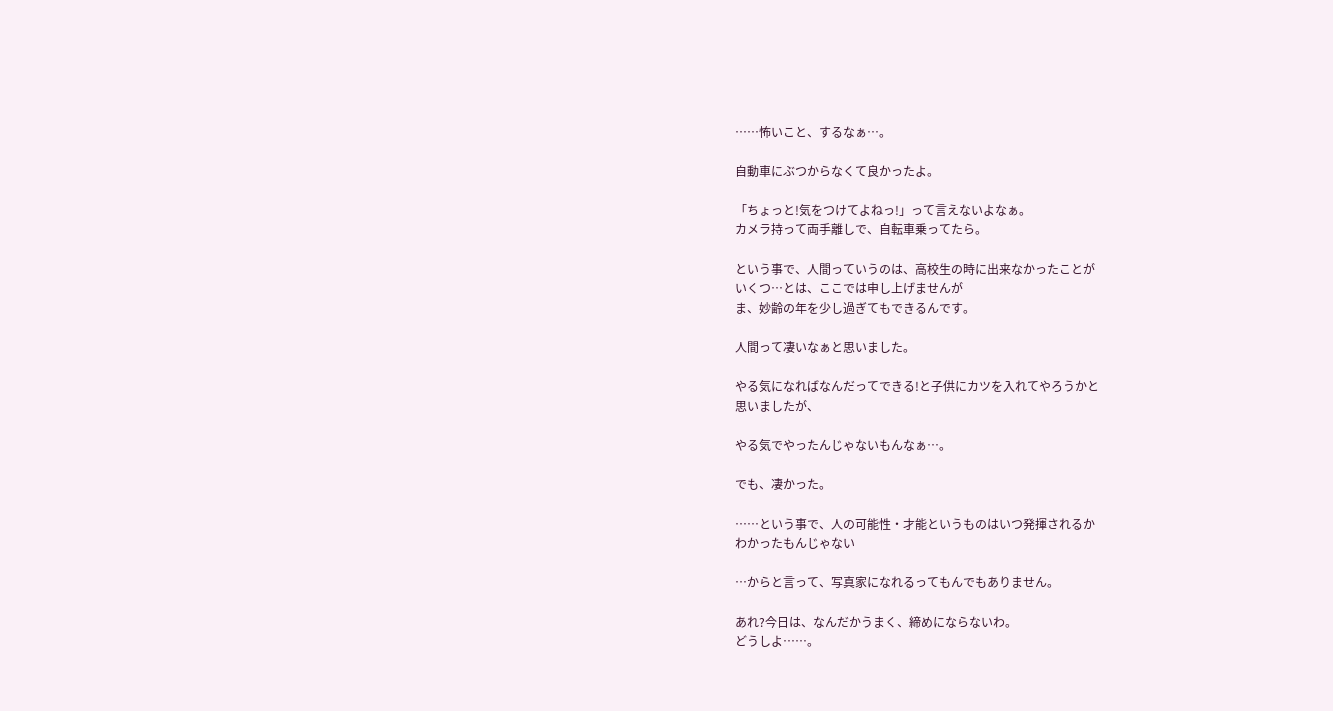……怖いこと、するなぁ…。

自動車にぶつからなくて良かったよ。

「ちょっと!気をつけてよねっ!」って言えないよなぁ。
カメラ持って両手離しで、自転車乗ってたら。

という事で、人間っていうのは、高校生の時に出来なかったことが
いくつ…とは、ここでは申し上げませんが
ま、妙齢の年を少し過ぎてもできるんです。

人間って凄いなぁと思いました。

やる気になればなんだってできる!と子供にカツを入れてやろうかと
思いましたが、

やる気でやったんじゃないもんなぁ…。

でも、凄かった。

……という事で、人の可能性・才能というものはいつ発揮されるか
わかったもんじゃない

…からと言って、写真家になれるってもんでもありません。

あれ?今日は、なんだかうまく、締めにならないわ。
どうしよ……。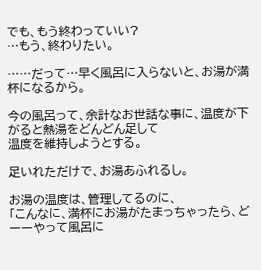でも、もう終わっていい?
…もう、終わりたい。

……だって…早く風呂に入らないと、お湯が満杯になるから。

今の風呂って、余計なお世話な事に、温度が下がると熱湯をどんどん足して
温度を維持しようとする。

足いれただけで、お湯あふれるし。

お湯の温度は、管理してるのに、
「こんなに、満杯にお湯がたまっちゃったら、どーーやって風呂に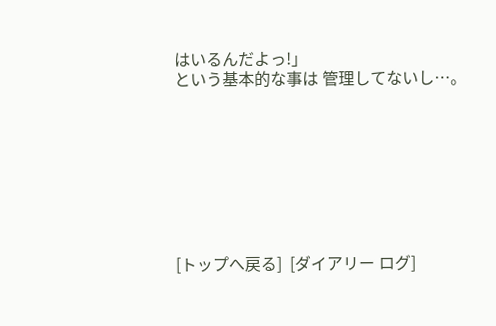はいるんだよっ!」
という基本的な事は 管理してないし…。








[トップへ戻る]  [ダイアリー ログ]